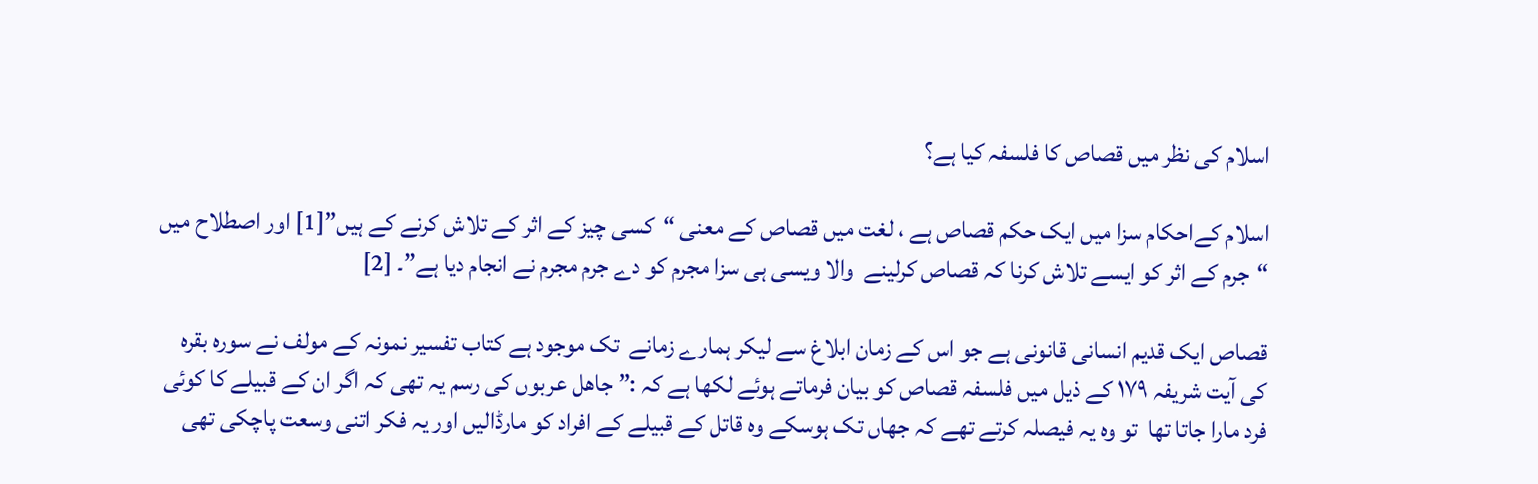اسلام کی نظر میں قصاص کا فلسفہ کیا ہے؟

اسلام کےاحکام سزا میں ایک حکم قصاص ہے ، لغت میں قصاص کے معنی “کسی چیز کے اثر کے تلاش کرنے کے ہیں”[1] اور اصطلاح میں “جرم کے اثر کو ایسے تلاش کرنا کہ قصاص کرلینے  والا ویسی ہی سزا مجرم کو دے جرم مجرم نے انجام دیا ہے”۔ [2]

قصاص ایک قدیم انسانی قانونی ہے جو اس کے زمان ابلاغ سے لیکر ہمارے زمانے  تک موجود ہے کتاب تفسیر نمونہ کے مولف نے سورہ بقرہ کی آیت شریفہ ۱۷۹ کے ذیل میں فلسفہ قصاص کو بیان فرماتے ہوئے لکھا ہے کہ :” جاھل عربوں کی رسم یہ تھی کہ اگر ان کے قبیلے کا کوئی فرد مارا جاتا تھا  تو وہ یہ فیصلہ کرتے تھے کہ جھاں تک ہوسکے وہ قاتل کے قبیلے کے افراد کو مارڈالیں اور یہ فکر اتنی وسعت پاچکی تھی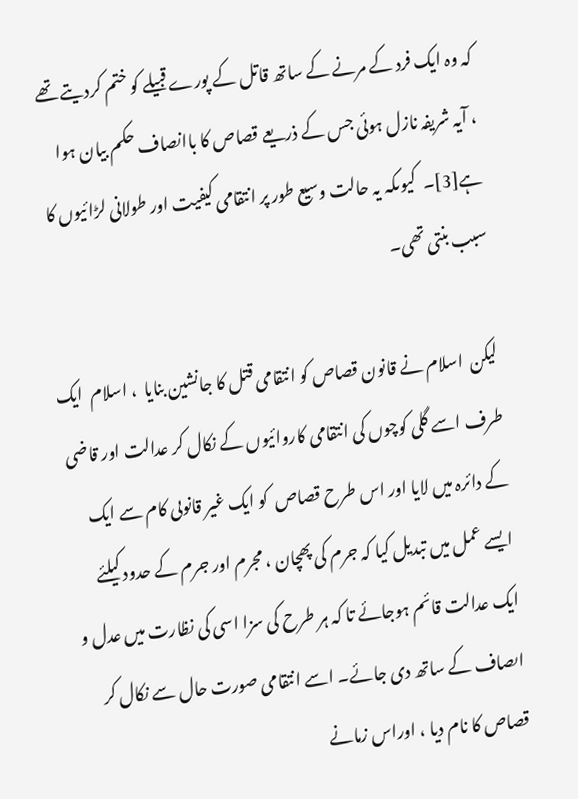کہ وہ ایک فرد کے مرنے کے ساتھ قاتل کے پورے قبیلے کو ختم کردیتے تھے ، آیہ شریفہ نازل ہوئی جس کے ذریعے قصاص کا باانصاف حکم بیان ہوا ہے[3]۔  کیوںکہ یہ حالت وسیع طور پر انتقامی کیفیت اور طولانی لڑائیوں کا سبب بنتی تھی۔

لیکن  اسلام نے قانون قصاص کو انتقامی قتل کا جانشین بنایا  ، اسلام  ایک طرف اسے گلی کوچوں کی انتقامی کاروائیوں کے نکال کر عدالت اور قاضی کے دائرہ میں لایا اور اس طرح قصاص  کو ایک غیر قانوںی کام سے ایک ایسے عمل میں تبدیل کیا کہ جرم کی پھچان ، مجرم اور جرم کے حدود کیلئے ایک عدالت قائم ہوجائے تا کہ ہر طرح کی سزا اسی کی نظارت میں عدل و اںصاف کے ساتھ دی جائے۔ اسے انتقامی صورت حال سے نکال کر قصاص کا نام دیا ، اوراس زمانے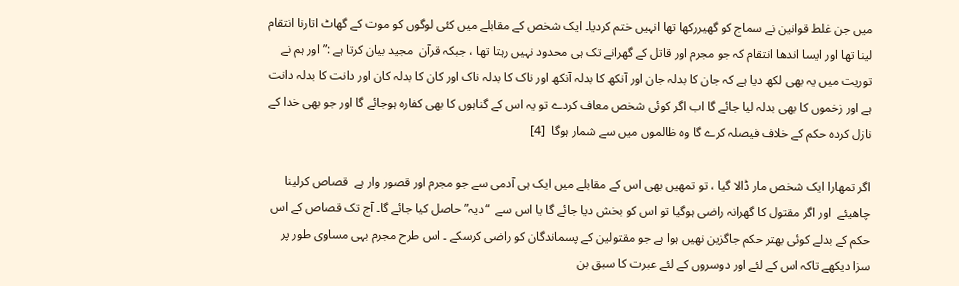میں جن غلط قوانین نے سماج کو گھیررکھا تھا انہیں ختم کردیا۔ ایک شخص کے مقابلے میں کئی لوگوں کو موت کے گھاٹ اتارنا انتقام لینا تھا اور ایسا اندھا انتقام کہ جو مجرم اور قاتل کے گھرانے تک ہی محدود نہیں رہتا تھا ، جبکہ قرآن  مجید بیان کرتا ہے :” اور ہم نے توریت میں یہ بھی لکھ دیا ہے کہ جان کا بدلہ جان اور آنکھ کا بدلہ آنکھ اور ناک کا بدلہ ناک اور کان کا بدلہ کان اور دانت کا بدلہ دانت ہے اور زخموں کا بھی بدلہ لیا جائے گا اب اگر کوئی شخص معاف کردے تو یہ اس کے گناہوں کا بھی کفارہ ہوجائے گا اور جو بھی خدا کے نازل کردہ حکم کے خلاف فیصلہ کرے گا وہ ظالموں میں سے شمار ہوگا  [4]

اگر تمھارا ایک شخص مار ڈالا گیا ، تو تمھیں بھی اس کے مقابلے میں ایک ہی آدمی سے جو مجرم اور قصور وار ہے  قصاص کرلینا چاھیئے  اور اگر مقتول کا گھرانہ راضی ہوگیا تو اس کو بخش دیا جائے گا یا اس سے  “دیہ” حاصل کیا جائے گا۔ آج تک قصاص کے اس حکم کے بدلے کوئی بھتر حکم جاگزین نھیں ہوا ہے جو مقتولین کے پسماندگان کو راضی کرسکے ۔ اس طرح مجرم بہی مساوی طور پر سزا دیکھے تاکہ اس کے لئے اور دوسروں کے لئے عبرت کا سبق بن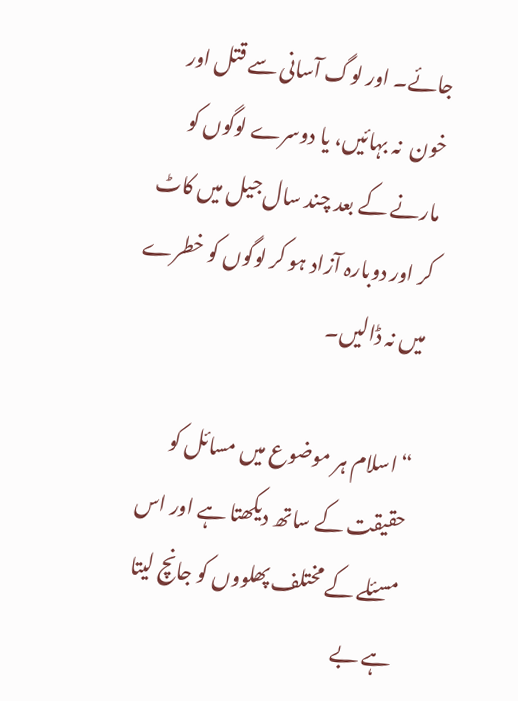جائے۔ اور لوگ آسانی سے قتل اور خون  نہ بہائیں، یا دوسرے لوگوں کو مارنے کے بعد چند سال جیل میں کاٹ کر اور دوبارہ آزاد ہو کر لوگوں کو خطرے میں نہ ڈالیں۔

“اسلام ہر موضوع میں مسائل کو حقیقت کے ساتھ دیکھتا ہے اور اس مسئلے کے مختلف پھلووں کو جانچ لیتا ہے بے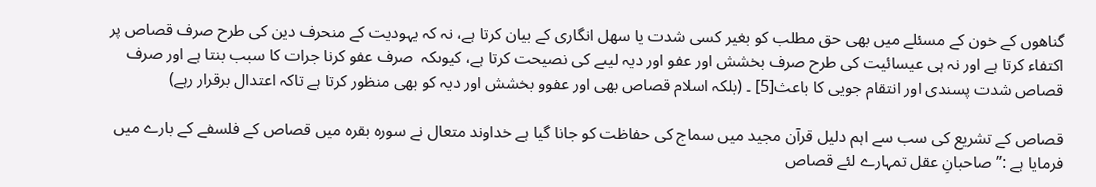گناھوں کے خون کے مسئلے میں بھی حق مطلب کو بغیر کسی شدت یا سھل انگاری کے بیان کرتا ہے، نہ کہ یہودیت کے منحرف دین کی طرح صرف قصاص پر اکتفاء کرتا ہے اور نہ ہی عیسائیت کی طرح صرف بخشش اور عفو اور دیہ لیںے کی نصیحت کرتا ہے، کیوںکہ  صرف عفو کرنا جرات کا سبب بنتا ہے اور صرف قصاص شدت پسندی اور انتقام جویی کا باعث[5] ۔ (بلکہ اسلام قصاص بھی اور عفوو بخشش اور دیہ کو بھی منظور کرتا ہے تاکہ اعتدال برقرار رہے)

قصاص کے تشریع کی سب سے اہم دلیل قرآن مجید میں سماج کی حفاظت کو جانا گیا ہے خداوند متعال نے سورہ بقرہ میں قصاص کے فلسفے کے بارے میں فرمایا ہے :” صاحبانِ عقل تمہارے لئے قصاص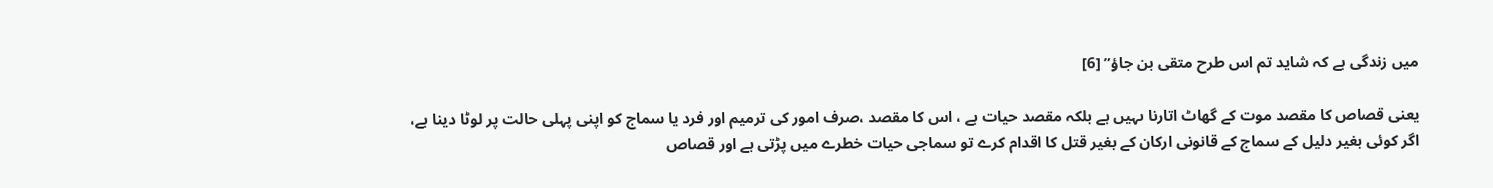میں زندگی ہے کہ شاید تم اس طرح متقی بن جاؤ” [6]

یعنی قصاص کا مقصد موت کے گھاٹ اتارنا ںہیں ہے بلکہ مقصد حیات ہے ، اس کا مقصد ،صرف امور کی ترمیم اور فرد یا سماج کو اپنی پہلی حالت پر لوٹا دینا ہے، اگر کوئی بغیر دلیل کے سماج کے قانونی ارکان کے بغیر قتل کا اقدام کرے تو سماجی حیات خطرے میں پڑتی ہے اور قصاص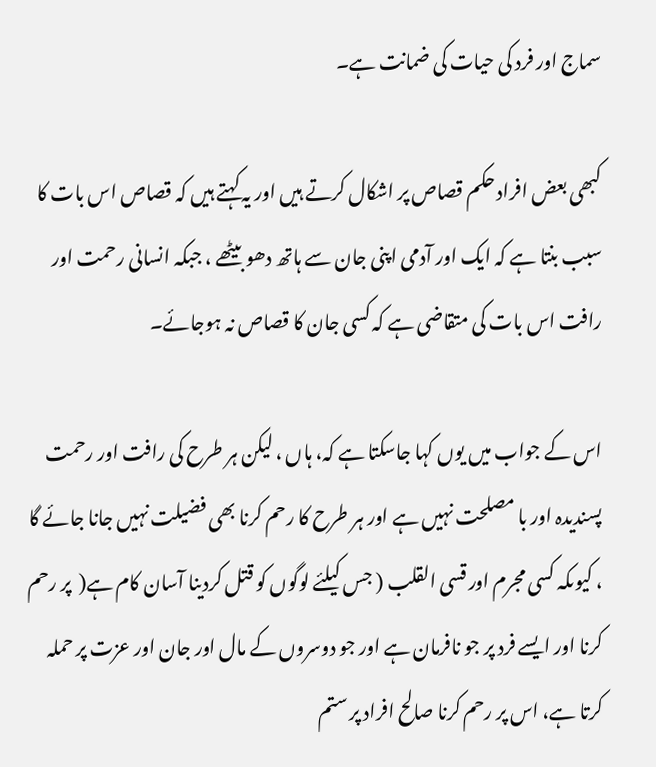سماج اور فرد کی حیات کی ضمانت ہے۔

کبھی بعض افراد حکم قصاص پر اشکال کرتے ہیں اور یہ کہتے ہیں کہ قصاص اس بات کا  سبب بنتا ہے کہ ایک اور آدمی اپنی جان سے ہاتھ دھو بیٹھے ، جبکہ انسانی رحمت اور رافت اس بات کی متقاضی ہے کہ کسی جان کا قصاص نہ ہوجائے۔

اس کے جواب میں یوں کہا جاسکتا ہے کہ، ہاں ، لیکن ہر طرح کی رافت اور رحمت پسندیدہ اور با مصلحت نہیں ہے اور ہر طرح کا رحم کرنا بھی فضیلت نہیں جانا جائے گا ، کیوںکہ کسی مجرم اور قسی القلب ( جس کیلئے لوگوں کو قتل کردینا آسان کام ہے(  پر رحم کرنا اور ایسے فرد پر جو نافرمان ہے اور جو دوسروں کے مال اور جان اور عزت پر حملہ کرتا ہے، اس پر رحم کرنا صالح افراد پر ستم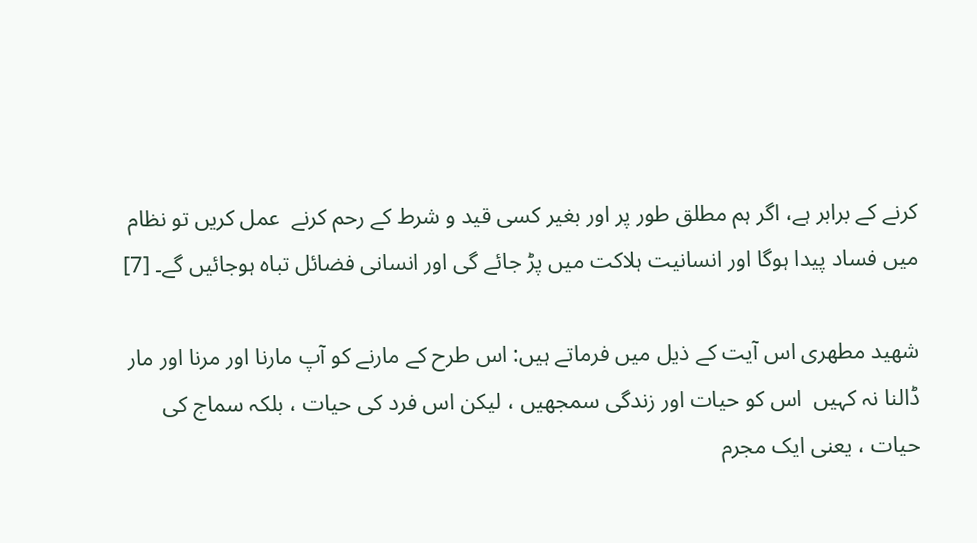کرنے کے برابر ہے، اگر ہم مطلق طور پر اور بغیر کسی قید و شرط کے رحم کرنے  عمل کریں تو نظام میں فساد پیدا ہوگا اور انسانیت ہلاکت میں پڑ جائے گی اور انسانی فضائل تباہ ہوجائیں گے۔ [7]

شھید مطھری اس آیت کے ذیل میں فرماتے ہیں: اس طرح کے مارنے کو آپ مارنا اور مرنا اور مار ڈالنا نہ کہیں  اس کو حیات اور زندگی سمجھیں ، لیکن اس فرد کی حیات ، بلکہ سماج کی حیات ، یعنی ایک مجرم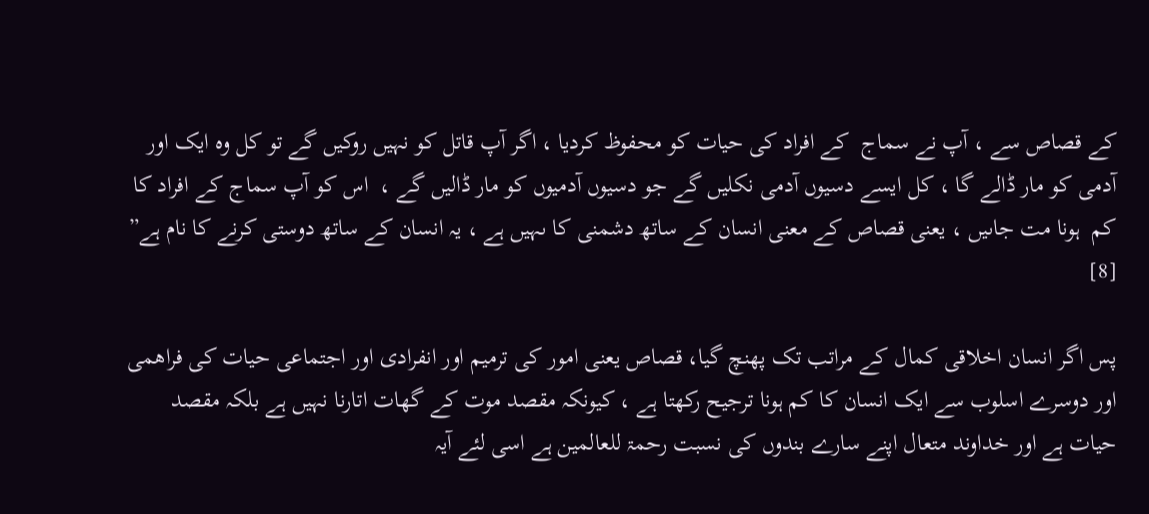کے قصاص سے ، آپ نے سماج  کے افراد کی حیات کو محفوظ کردیا ، اگر آپ قاتل کو نہیں روکیں گے تو کل وہ ایک اور آدمی کو مار ڈالے گا ، کل ایسے دسیوں آدمی نکلیں گے جو دسیوں آدمیوں کو مار ڈالیں گے ،  اس کو آپ سماج کے افراد کا کم  ہونا مت جاںیں ، یعنی قصاص کے معنی انسان کے ساتھ دشمنی کا ںہیں ہے ، یہ انسان کے ساتھ دوستی کرنے کا نام ہے” [8]

پس اگر انسان اخلاقی کمال کے مراتب تک پھنچ گیا، قصاص یعنی امور کی ترمیم اور انفرادی اور اجتماعی حیات کی فراھمی اور دوسرے اسلوب سے ایک انسان کا کم ہونا ترجیح رکھتا ہے ، کیونکہ مقصد موت کے گھات اتارنا نہیں ہے بلکہ مقصد حیات ہے اور خداوند متعال اپنے سارے بندوں کی نسبت رحمۃ للعالمین ہے اسی لئے آیہ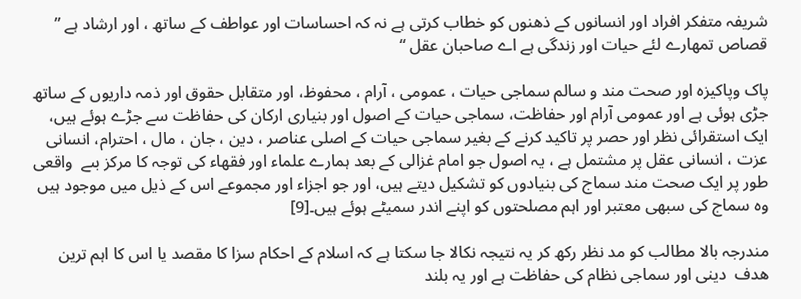شریفہ متفکر افراد اور انسانوں کے ذھنوں کو خطاب کرتی ہے نہ کہ احساسات اور عواطف کے ساتھ ، اور ارشاد ہے ” قصاص تمھارے لئے حیات اور زندگی ہے اے صاحبان عقل “

پاک وپاکیزہ اور صحت مند و سالم سماجی حیات ، عمومی ، آرام ، محفوظ، اور متقابل حقوق اور ذمہ داریوں کے ساتھ جڑی ہوئی ہے اور عمومی آرام اور حفاظت، سماجی حیات کے اصول اور بنیاری ارکان کی حفاظت سے جڑے ہوئے ہیں، ایک استقرائی نظر اور حصر پر تاکید کرنے کے بغیر سماجی حیات کے اصلی عناصر ، دین ، جان ، مال ، احترام، انسانی عزت ، انسانی عقل پر مشتمل ہے ، یہ اصول جو امام غزالی کے بعد ہمارے علماء اور فقھاء کی توجہ کا مرکز بںے  واقعی طور پر ایک صحت مند سماج کی بنیادوں کو تشکیل دیتے ہیں، اور جو اجزاء اور مجموعے اس کے ذیل میں موجود ہیں وہ سماج کی سبھی معتبر اور اہم مصلحتوں کو اپنے اندر سمیٹے ہوئے ہیں۔[9]

مندرجہ بالا مطالب کو مد نظر رکھ کر یہ نتیجہ نکالا جا سکتا ہے کہ اسلام کے احکام سزا کا مقصد یا اس کا اہم ترین ھدف  دینی اور سماجی نظام کی حفاظت ہے اور یہ بلند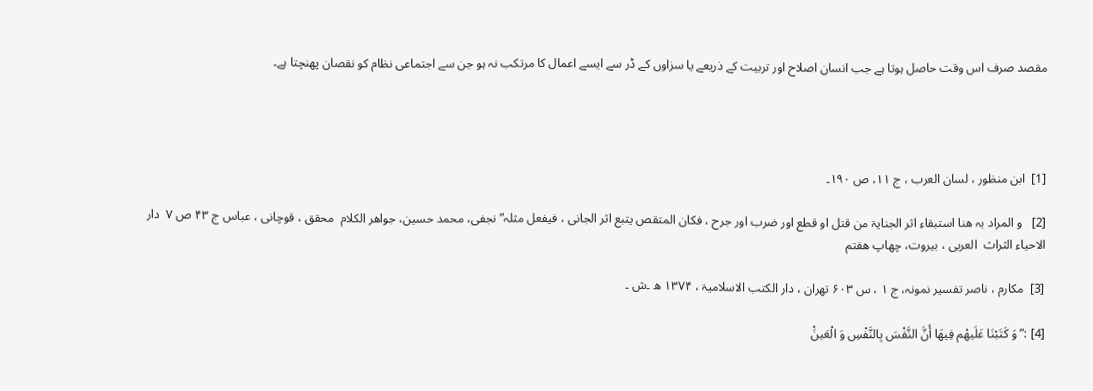مقصد صرف اس وقت حاصل ہوتا ہے جب انسان اصلاح اور تربیت کے ذریعے یا سزاوں کے ڈر سے ایسے اعمال کا مرتکب نہ ہو جن سے اجتماعی نظام کو نقصان پھنچتا ہے۔




[1]  ابن منظور ، لسان العرب ، ج ۱۱، ص ۱۹۰۔

[2]   و المراد بہ ھنا استبقاء اثر الجنایۃ من قتل او قطع اور ضرب اور جرح ، فکان المتقص یتبع اثر الجانی ، فیفعل مثلہ” نجفی، محمد حسین، جواھر الکلام  محقق ، قوچانی ، عباس ج ۴۳ ص ۷  دار الاحیاء الثراث  العربی ، بیروت، چھاپ ھفتم

[3]  مکارم ، ناصر تفسیر نمونہ، ج ۱ ، س ۶۰۳ تھران ، دار الکتب الاسلامیۃ ، ۱۳۷۴ ھ ۔ش ۔

[4] :” وَ كَتَبْنَا عَلَيهْم فِيهَا أَنَّ النَّفْسَ بِالنَّفْسِ وَ الْعَينَْ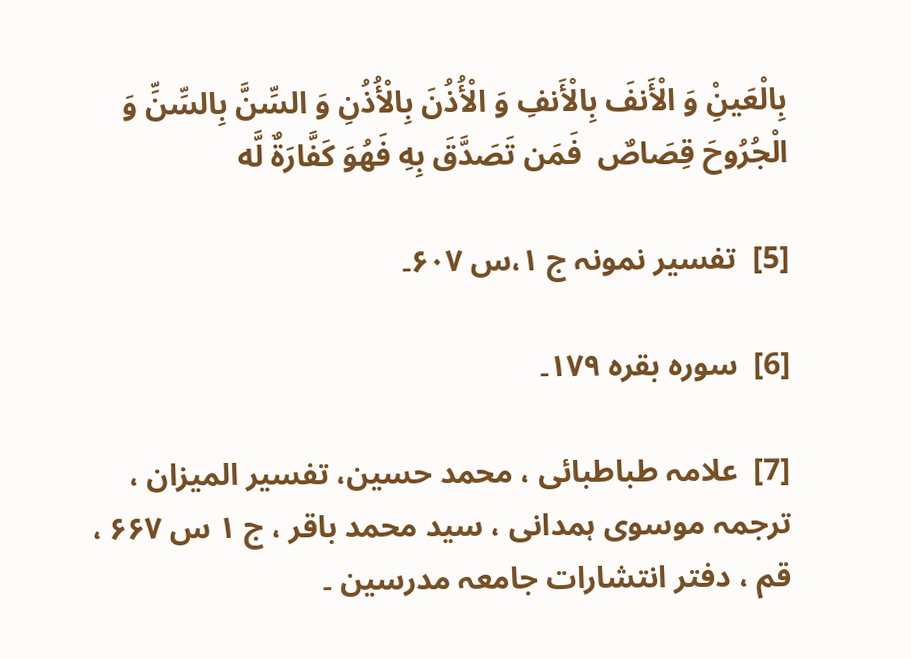بِالْعَينِْ وَ الْأَنفَ بِالْأَنفِ وَ الْأُذُنَ بِالْأُذُنِ وَ السِّنَّ بِالسِّنِّ وَ الْجُرُوحَ قِصَاصٌ  فَمَن تَصَدَّقَ بِهِ فَهُوَ كَفَّارَةٌ لَّه

[5]  تفسیر نمونہ ج ۱،س ۶۰۷۔

[6]  سورہ بقرہ ۱۷۹۔

[7]  علامہ طباطبائی ، محمد حسین، تفسیر المیزان ، ترجمہ موسوی ہمدانی ، سید محمد باقر ، ج ۱ س ۶۶۷ ، قم ، دفتر انتشارات جامعہ مدرسین ۔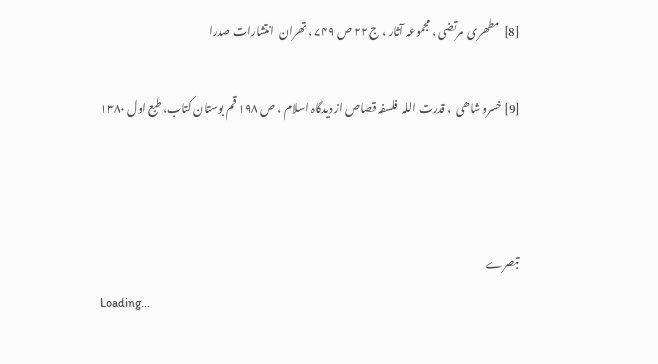[8]  مطھری  مرتضی ، مجموعہ آثار ، ج ۲۲ ص ۷۴۹ ، تھران  انتشارات صدرا

[9] خسرو شاھی  ، قدرت اللہ  فلسفہ قصاص از دیدگاہ اسلام ، ص ۱۹۸ قم بوستان کتاب، طبع اول ۱۳۸۰



تبصرے
Loading...